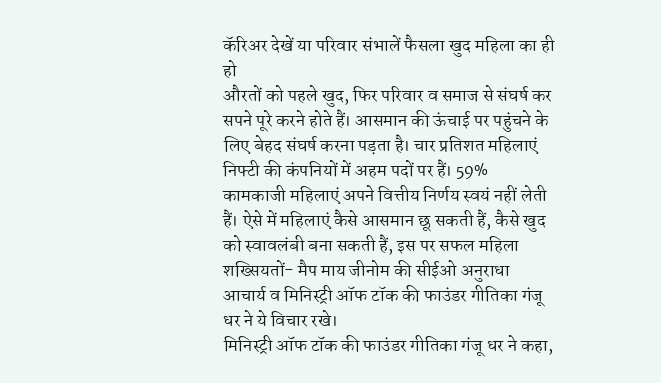कॅरिअर देखें या परिवार संभालें फैसला खुद महिला का ही हो
औरतों को पहले खुद, फिर परिवार व समाज से संघर्ष कर सपने पूरे करने होते हैं। आसमान की ऊंचाई पर पहुंचने के लिए बेहद संघर्ष करना पड़ता है। चार प्रतिशत महिलाएं निफ्टी की कंपनियों में अहम पदों पर हैं। 59% कामकाजी महिलाएं अपने वित्तीय निर्णय स्वयं नहीं लेती हैं। ऐसे में महिलाएं कैसे आसमान छू सकती हैं, कैसे खुद को स्वावलंबी बना सकती हैं, इस पर सफल महिला शख्सियतों- मैप माय जीनोम की सीईओ अनुराधा आचार्य व मिनिस्ट्री ऑफ टॉक की फाउंडर गीतिका गंजू धर ने ये विचार रखे।
मिनिस्ट्री ऑफ टॉक की फाउंडर गीतिका गंजू धर ने कहा,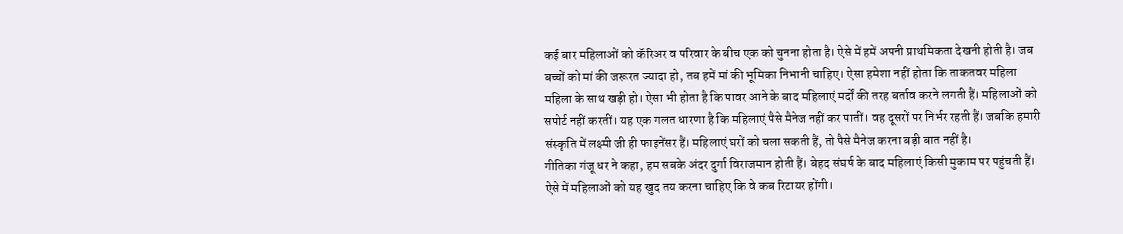कई बार महिलाओं को कॅरिअर व परिवार के बीच एक को चुनना होता है। ऐसे में हमें अपनी प्राथमिकता देखनी होती है। जब बच्चों को मां की जरूरत ज्यादा हो, तब हमें मां की भूमिका निभानी चाहिए। ऐसा हमेशा नहीं होता कि ताकतवर महिला महिला के साथ खड़ी हो। ऐसा भी होता है कि पावर आने के बाद महिलाएं मर्दों की तरह बर्ताव करने लगती हैं। महिलाओं को सपोर्ट नहीं करतीं। यह एक गलत धारणा है कि महिलाएं पैसे मैनेज नहीं कर पातीं। वह दूसरों पर निर्भर रहती हैं। जबकि हमारी संस्कृति में लक्ष्मी जी ही फाइनेंसर हैं। महिलाएं घरों को चला सकती हैं, तो पैसे मैनेज करना बड़ी बात नहीं है।
गीतिका गंजू धर ने कहा, हम सबके अंदर दुर्गा विराजमान होती हैं। बेहद संघर्ष के बाद महिलाएं किसी मुकाम पर पहुंचती हैं। ऐसे में महिलाओं को यह खुद तय करना चाहिए कि वे कब रिटायर होंगी।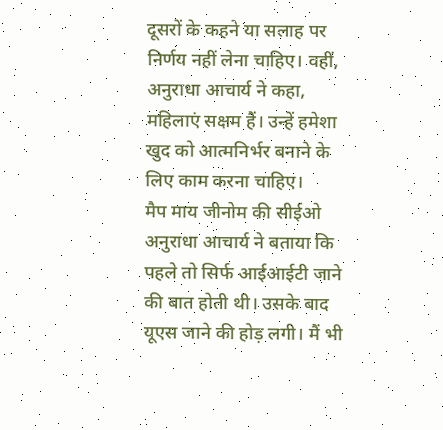दूसरों के कहने या सलाह पर निर्णय नहीं लेना चाहिए। वहीं, अनुराधा आचार्य ने कहा, महिलाएं सक्षम हैं। उन्हें हमेशा खुद को आत्मनिर्भर बनाने के लिए काम करना चाहिए।
मैप माय जीनोम की सीईओ अनुराधा आचार्य ने बताया कि पहले तो सिर्फ आईआईटी जाने की बात होती थी। उसके बाद यूएस जाने की होड़ लगी। मैं भी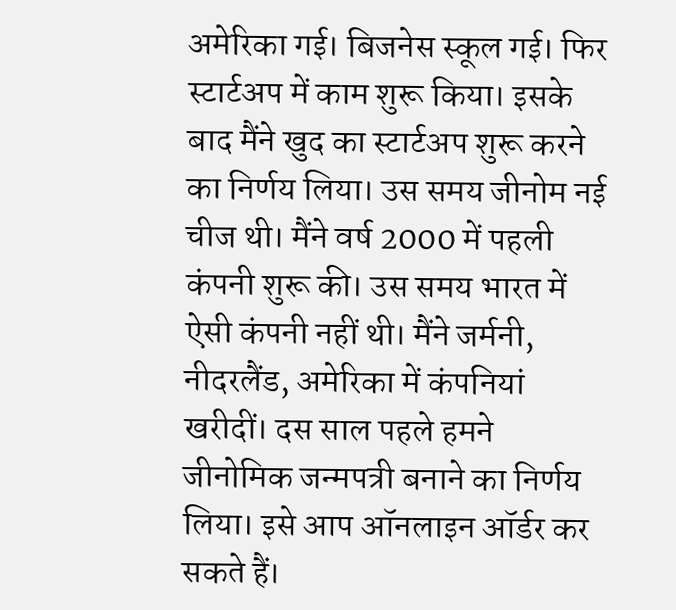अमेरिका गई। बिजनेस स्कूल गई। फिर स्टार्टअप में काम शुरू किया। इसके बाद मैंने खुद का स्टार्टअप शुरू करने का निर्णय लिया। उस समय जीनोम नई चीज थी। मैंने वर्ष 2000 में पहली कंपनी शुरू की। उस समय भारत में ऐसी कंपनी नहीं थी। मैंने जर्मनी, नीदरलैंड, अमेरिका में कंपनियां खरीदीं। दस साल पहले हमने जीनोमिक जन्मपत्री बनाने का निर्णय लिया। इसे आप ऑनलाइन ऑर्डर कर सकते हैं।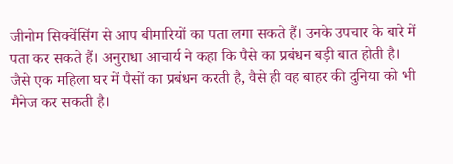जीनोम सिक्वेंसिंग से आप बीमारियों का पता लगा सकते हैं। उनके उपचार के बारे में पता कर सकते हैं। अनुराधा आचार्य ने कहा कि पैसे का प्रबंधन बड़ी बात होती है। जैसे एक महिला घर में पैसों का प्रबंधन करती है, वैसे ही वह बाहर की दुनिया को भी मैनेज कर सकती है।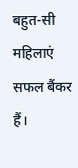बहुत-सी महिलाएं सफल बैंकर हैं।